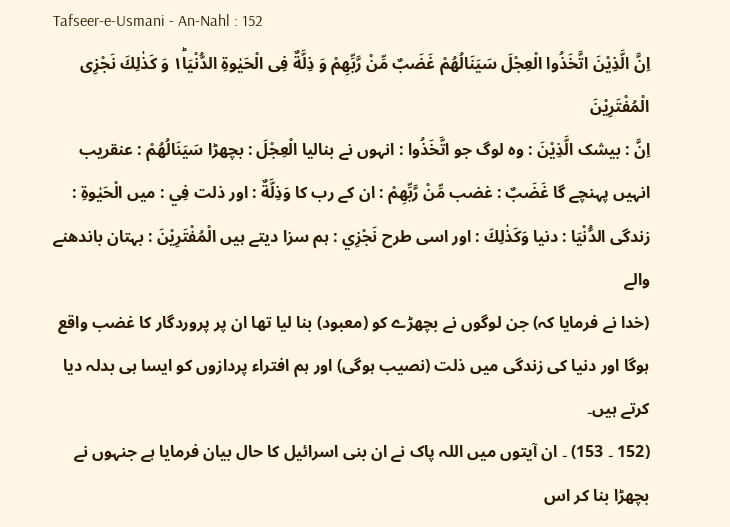Tafseer-e-Usmani - An-Nahl : 152
اِنَّ الَّذِیْنَ اتَّخَذُوا الْعِجْلَ سَیَنَالُهُمْ غَضَبٌ مِّنْ رَّبِّهِمْ وَ ذِلَّةٌ فِی الْحَیٰوةِ الدُّنْیَا١ؕ وَ كَذٰلِكَ نَجْزِی الْمُفْتَرِیْنَ
اِنَّ : بیشک الَّذِيْنَ : وہ لوگ جو اتَّخَذُوا : انہوں نے بنالیا الْعِجْلَ : بچھڑا سَيَنَالُهُمْ : عنقریب انہیں پہنچے گا غَضَبٌ : غضب مِّنْ رَّبِّهِمْ : ان کے رب کا وَذِلَّةٌ : اور ذلت فِي : میں الْحَيٰوةِ : زندگی الدُّنْيَا : دنیا وَكَذٰلِكَ : اور اسی طرح نَجْزِي : ہم سزا دیتے ہیں الْمُفْتَرِيْنَ : بہتان باندھنے والے
(خدا نے فرمایا کہ) جن لوگوں نے بچھڑے کو (معبود) بنا لیا تھا ان پر پروردگار کا غضب واقع ہوگا اور دنیا کی زندگی میں ذلت (نصیب ہوگی) اور ہم افتراء پردازوں کو ایسا ہی بدلہ دیا کرتے ہیں۔
(152 ۔ 153) ۔ ان آیتوں میں اللہ پاک نے ان بنی اسرائیل کا حال بیان فرمایا ہے جنہوں نے بچھڑا بنا کر اس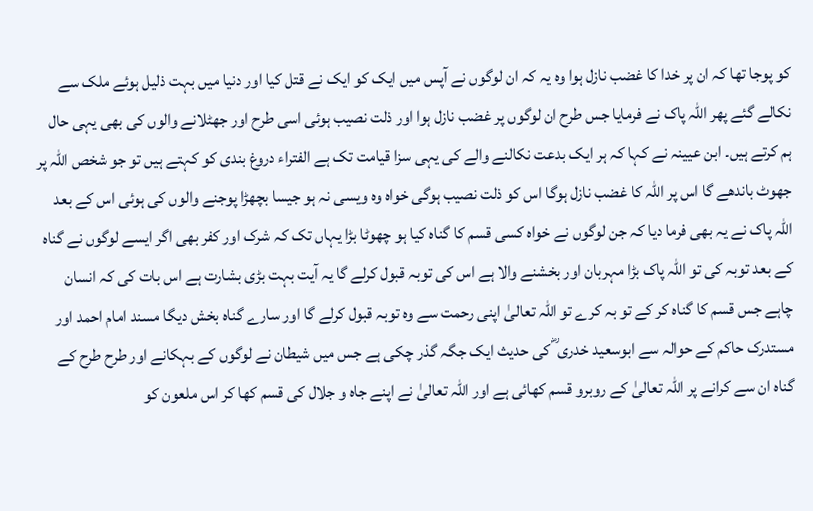کو پوجا تھا کہ ان پر خدا کا غضب نازل ہوا وہ یہ کہ ان لوگوں نے آپس میں ایک کو ایک نے قتل کیا اور دنیا میں بہت ذلیل ہوئے ملک سے نکالے گئے پھر اللہ پاک نے فرمایا جس طرح ان لوگوں پر غضب نازل ہوا اور ذلت نصیب ہوئی اسی طرح اور جھٹلانے والوں کی بھی یہی حال ہم کرتے ہیں۔ ابن عیینہ نے کہا کہ ہر ایک بدعت نکالنے والے کی یہی سزا قیامت تک ہے الفتراء دروغ بندی کو کہتے ہیں تو جو شخص اللہ پر جھوٹ باندھے گا اس پر اللہ کا غضب نازل ہوگا اس کو ذلت نصیب ہوگی خواہ وہ ویسی نہ ہو جیسا بچھڑا پوجنے والوں کی ہوئی اس کے بعد اللہ پاک نے یہ بھی فرما دیا کہ جن لوگوں نے خواہ کسی قسم کا گناہ کیا ہو چھوٹا بڑا یہاں تک کہ شرک اور کفر بھی اگر ایسے لوگوں نے گناہ کے بعد توبہ کی تو اللہ پاک بڑا مہربان اور بخشنے والا ہے اس کی توبہ قبول کرلے گا یہ آیت بہت بڑی بشارت ہے اس بات کی کہ انسان چاہے جس قسم کا گناہ کر کے تو بہ کرے تو اللہ تعالیٰ اپنی رحمت سے وہ توبہ قبول کرلے گا اور سارے گناہ بخش دیگا مسند امام احمد اور مستدرک حاکم کے حوالہ سے ابوسعید خدری ؓ کی حدیث ایک جگہ گذر چکی ہے جس میں شیطان نے لوگوں کے بہکانے اور طرح طرح کے گناہ ان سے کرانے پر اللہ تعالیٰ کے روبرو قسم کھائی ہے اور اللہ تعالیٰ نے اپنے جاہ و جلال کی قسم کھا کر اس ملعون کو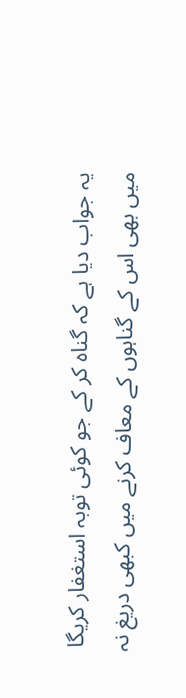یہ جواب دیا ہے کہ گناہ کر کے جو کوئی توبہ استغفار کریگا میں بھی اس کے گناہوں کے معاف کرنے میں کبھی دریغ نہ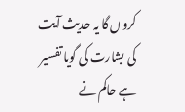کروں گا یہ حدیث آیت کی بشارت کی گویا تفسیر ہے حاکم نے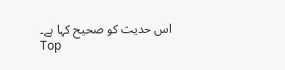اس حدیث کو صحیح کہا ہے۔
Top